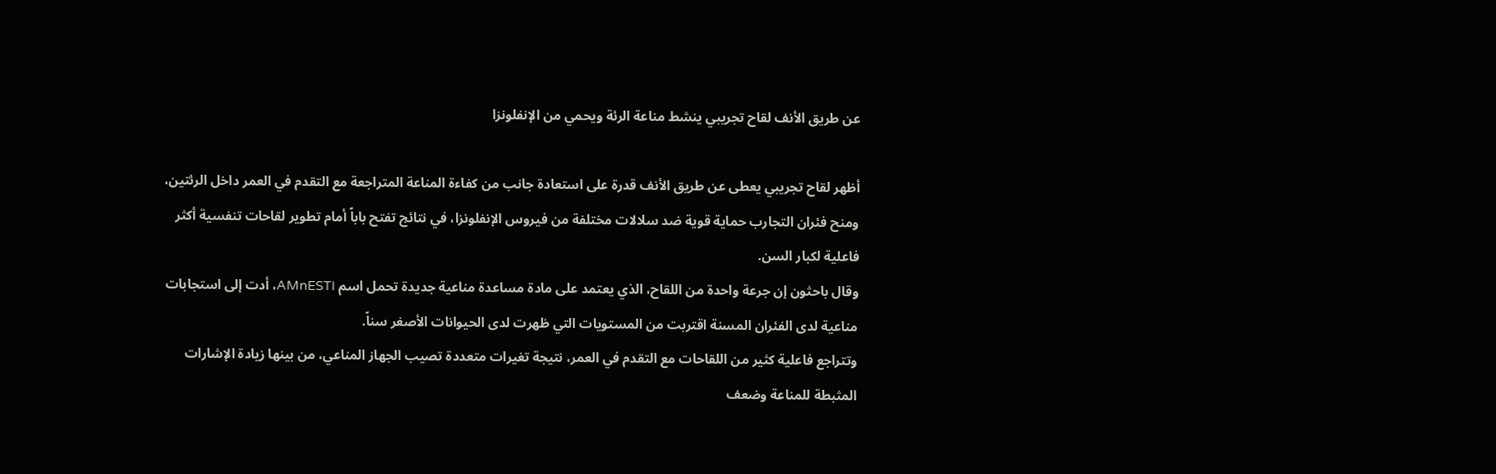عن طريق الأنف لقاح تجريبي ينشط مناعة الرئة ويحمي من الإنفلونزا

أظهر لقاح تجريبي يعطى عن طريق الأنف قدرة على استعادة جانب من كفاءة المناعة المتراجعة مع التقدم في العمر داخل الرئتين، ومنح فئران التجارب حماية قوية ضد سلالات مختلفة من فيروس الإنفلونزا، في نتائج تفتح باباً أمام تطوير لقاحات تنفسية أكثر فاعلية لكبار السن.
وقال باحثون إن جرعة واحدة من اللقاح، الذي يعتمد على مادة مساعدة مناعية جديدة تحمل اسم AMnESTI، أدت إلى استجابات مناعية لدى الفئران المسنة اقتربت من المستويات التي ظهرت لدى الحيوانات الأصغر سناً.
وتتراجع فاعلية كثير من اللقاحات مع التقدم في العمر، نتيجة تغيرات متعددة تصيب الجهاز المناعي، من بينها زيادة الإشارات المثبطة للمناعة وضعف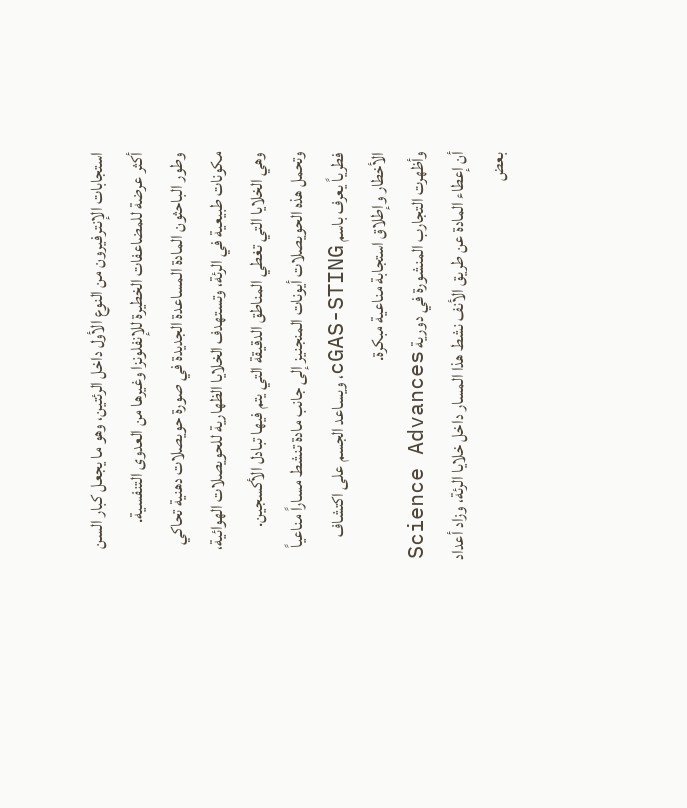استجابات الإنترفيرون من النوع الأول داخل الرئتين، وهو ما يجعل كبار السن أكثر عرضة للمضاعفات الخطيرة للإنفلونزا وغيرها من العدوى التنفسية.
وطور الباحثون المادة المساعدة الجديدة في صورة حويصلات دهنية تحاكي مكونات طبيعية في الرئة، وتستهدف الخلايا الظهارية للحويصلات الهوائية، وهي الخلايا التي تغطي المناطق الدقيقة التي يتم فيها تبادل الأكسجين.
وتحمل هذه الحويصلات أيونات المنجنيز إلى جانب مادة تنشط مساراً مناعياً فطرياً يعرف باسم cGAS-STING، ويساعد الجسم على اكتشاف الأخطار وإطلاق استجابة مناعية مبكرة.
وأظهرت التجارب المنشورة في دورية Science Advances أن إعطاء المادة عن طريق الأنف نشط هذا المسار داخل خلايا الرئة، وزاد أعداد بعض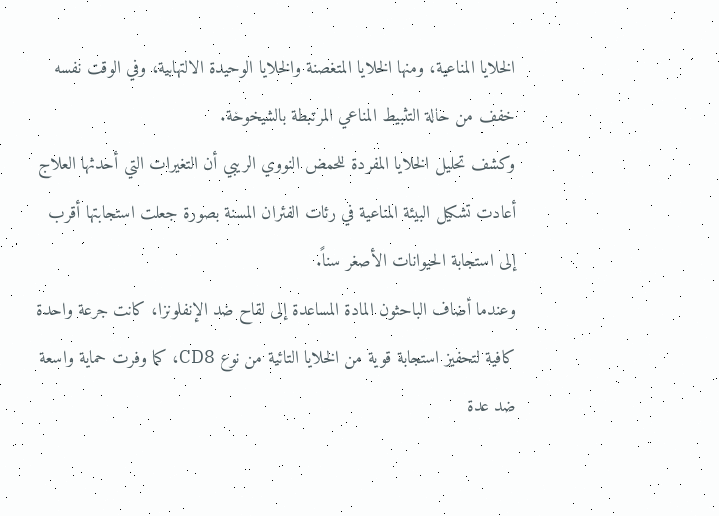الخلايا المناعية، ومنها الخلايا المتغصنة والخلايا الوحيدة الالتهابية، وفي الوقت نفسه خفف من حالة التثبيط المناعي المرتبطة بالشيخوخة.
وكشف تحليل الخلايا المفردة للحمض النووي الريبي أن التغيرات التي أحدثها العلاج أعادت تشكيل البيئة المناعية في رئات الفئران المسنة بصورة جعلت استجابتها أقرب إلى استجابة الحيوانات الأصغر سناً.
وعندما أضاف الباحثون المادة المساعدة إلى لقاح ضد الإنفلونزا، كانت جرعة واحدة كافية لتحفيز استجابة قوية من الخلايا التائية من نوع CD8، كما وفرت حماية واسعة ضد عدة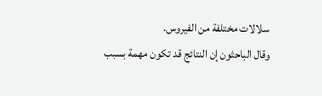سلالات مختلفة من الفيروس.
وقال الباحثون إن النتائج قد تكون مهمة بسبب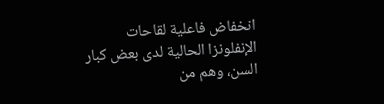انخفاض فاعلية لقاحات الإنفلونزا الحالية لدى بعض كبار السن، وهم من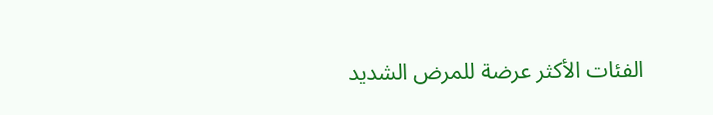الفئات الأكثر عرضة للمرض الشديد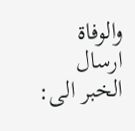والوفاة
ارسال الخبر الى: